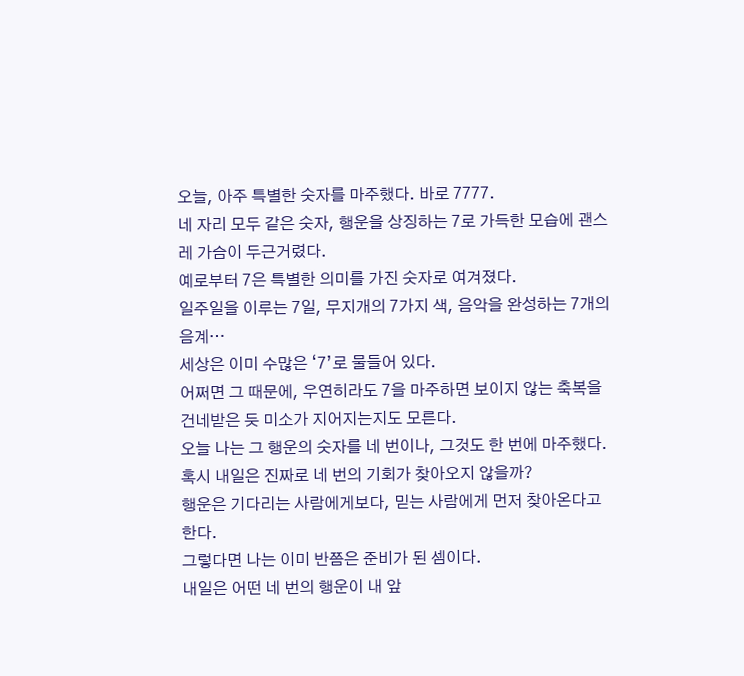오늘, 아주 특별한 숫자를 마주했다. 바로 7777.
네 자리 모두 같은 숫자, 행운을 상징하는 7로 가득한 모습에 괜스레 가슴이 두근거렸다.
예로부터 7은 특별한 의미를 가진 숫자로 여겨졌다.
일주일을 이루는 7일, 무지개의 7가지 색, 음악을 완성하는 7개의 음계…
세상은 이미 수많은 ‘7’로 물들어 있다.
어쩌면 그 때문에, 우연히라도 7을 마주하면 보이지 않는 축복을 건네받은 듯 미소가 지어지는지도 모른다.
오늘 나는 그 행운의 숫자를 네 번이나, 그것도 한 번에 마주했다.
혹시 내일은 진짜로 네 번의 기회가 찾아오지 않을까?
행운은 기다리는 사람에게보다, 믿는 사람에게 먼저 찾아온다고 한다.
그렇다면 나는 이미 반쯤은 준비가 된 셈이다.
내일은 어떤 네 번의 행운이 내 앞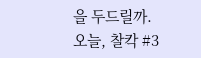을 두드릴까.
오늘, 찰칵 #3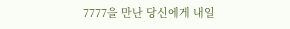7777을 만난 당신에게 내일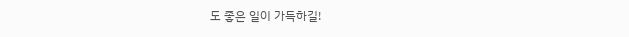도 좋은 일이 가득하길!